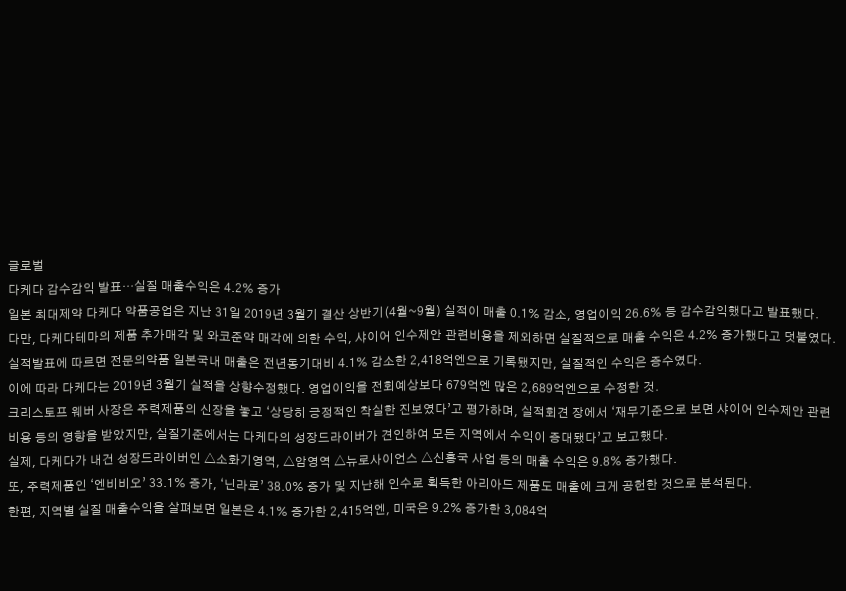글로벌
다케다 감수감익 발표…실질 매출수익은 4.2% 증가
일본 최대제약 다케다 약품공업은 지난 31일 2019년 3월기 결산 상반기(4월~9월) 실적이 매출 0.1% 감소, 영업이익 26.6% 등 감수감익했다고 발표했다.
다만, 다케다테마의 제품 추가매각 및 와코준약 매각에 의한 수익, 샤이어 인수제안 관련비용을 제외하면 실질적으로 매출 수익은 4.2% 증가했다고 덧붙였다.
실적발표에 따르면 전문의약품 일본국내 매출은 전년동기대비 4.1% 감소한 2,418억엔으로 기록됐지만, 실질적인 수익은 증수였다.
이에 따라 다케다는 2019년 3월기 실적을 상향수정했다. 영업이익을 전회예상보다 679억엔 많은 2,689억엔으로 수정한 것.
크리스토프 웨버 사장은 주력제품의 신장을 놓고 ‘상당히 긍정적인 착실한 진보였다’고 평가하며, 실적회견 장에서 ‘재무기준으로 보면 샤이어 인수제안 관련 비용 등의 영향을 받았지만, 실질기준에서는 다케다의 성장드라이버가 견인하여 모든 지역에서 수익이 증대됐다’고 보고했다.
실제, 다케다가 내건 성장드라이버인 △소화기영역, △암영역 △뉴로사이언스 △신흥국 사업 등의 매출 수익은 9.8% 증가했다.
또, 주력제품인 ‘엔비비오’ 33.1% 증가, ‘닌라로’ 38.0% 증가 및 지난해 인수로 획득한 아리아드 제품도 매출에 크게 공헌한 것으로 분석된다.
한편, 지역별 실질 매출수익을 살펴보면 일본은 4.1% 증가한 2,415억엔, 미국은 9.2% 증가한 3,084억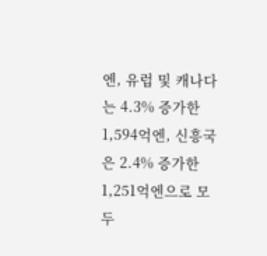엔, 유럽 및 캐나다는 4.3% 증가한 1,594억엔, 신흥국은 2.4% 증가한 1,251억엔으로 모두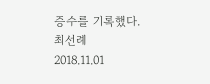증수를 기록했다.
최선례
2018.11.01